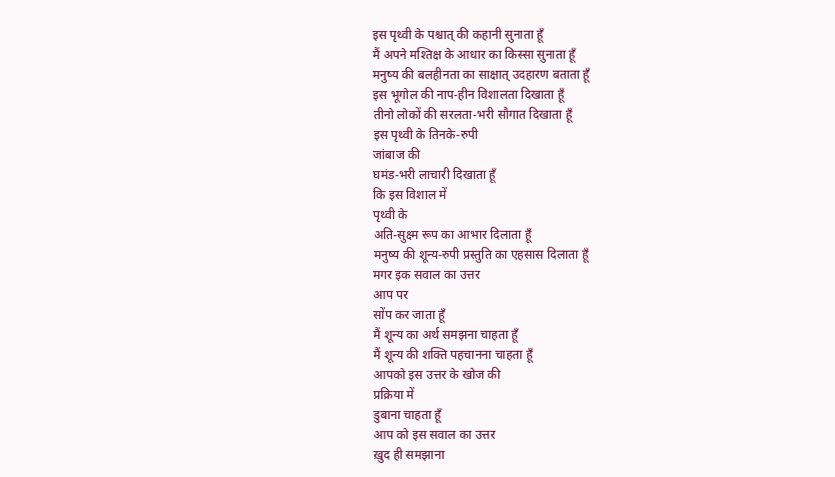इस पृथ्वी के पश्चात् की कहानी सुनाता हूँ
मैं अपने मश्तिक्ष के आधार का किस्सा सुनाता हूँ
मनुष्य की बलहीनता का साक्षात् उदहारण बताता हूँ
इस भूगोल की नाप-हीन विशालता दिखाता हूँ
तीनो लोकों की सरलता-भरी सौगात दिखाता हूँ
इस पृथ्वी के तिनके-रुपी
जांबाज की
घमंड-भरी लाचारी दिखाता हूँ
कि इस विशाल में
पृथ्वी के
अति-सुक्ष्म रूप का आभार दिलाता हूँ
मनुष्य की शून्य-रुपी प्रस्तुति का एहसास दिलाता हूँ
मगर इक सवाल का उत्तर
आप पर
सोंप कर जाता हूँ
मैं शून्य का अर्थ समझना चाहता हूँ
मैं शून्य की शक्ति पहचानना चाहता हूँ
आपको इस उत्तर के खोज की
प्रक्रिया में
डुबाना चाहता हूँ
आप को इस सवाल का उत्तर
ख़ुद ही समझाना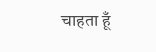चाहता हूँ